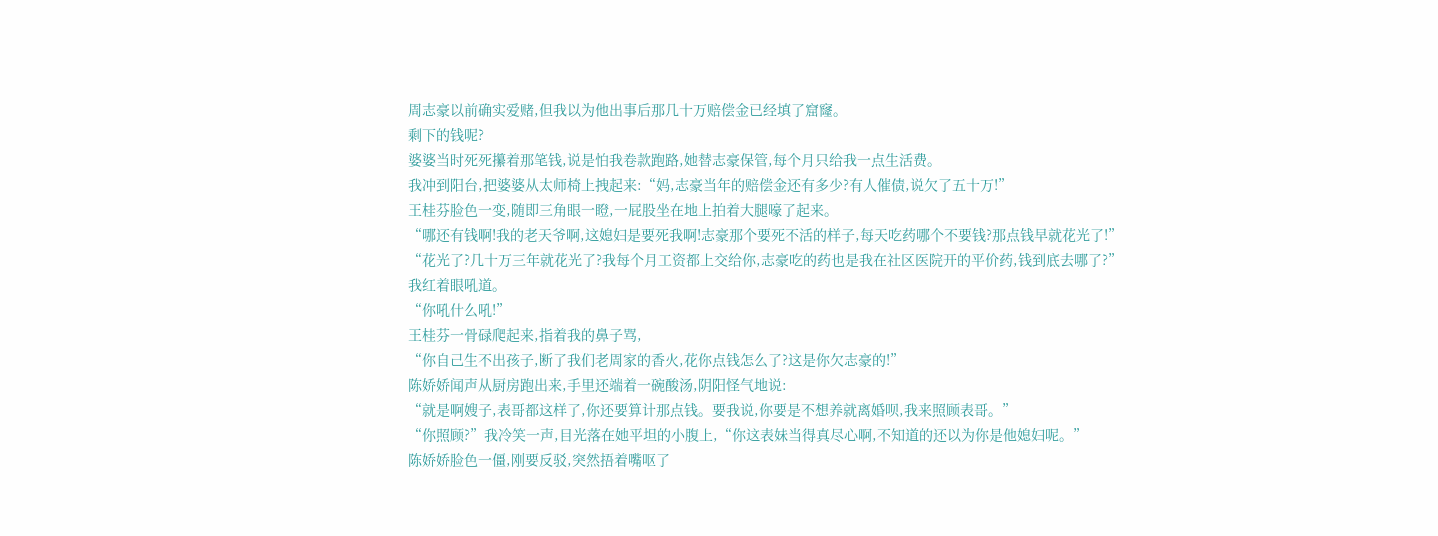周志豪以前确实爱赌,但我以为他出事后那几十万赔偿金已经填了窟窿。
剩下的钱呢?
婆婆当时死死攥着那笔钱,说是怕我卷款跑路,她替志豪保管,每个月只给我一点生活费。
我冲到阳台,把婆婆从太师椅上拽起来:“妈,志豪当年的赔偿金还有多少?有人催债,说欠了五十万!”
王桂芬脸色一变,随即三角眼一瞪,一屁股坐在地上拍着大腿嚎了起来。
“哪还有钱啊!我的老天爷啊,这媳妇是要死我啊!志豪那个要死不活的样子,每天吃药哪个不要钱?那点钱早就花光了!”
“花光了?几十万三年就花光了?我每个月工资都上交给你,志豪吃的药也是我在社区医院开的平价药,钱到底去哪了?”
我红着眼吼道。
“你吼什么吼!”
王桂芬一骨碌爬起来,指着我的鼻子骂,
“你自己生不出孩子,断了我们老周家的香火,花你点钱怎么了?这是你欠志豪的!”
陈娇娇闻声从厨房跑出来,手里还端着一碗酸汤,阴阳怪气地说:
“就是啊嫂子,表哥都这样了,你还要算计那点钱。要我说,你要是不想养就离婚呗,我来照顾表哥。”
“你照顾?”我冷笑一声,目光落在她平坦的小腹上,“你这表妹当得真尽心啊,不知道的还以为你是他媳妇呢。”
陈娇娇脸色一僵,刚要反驳,突然捂着嘴呕了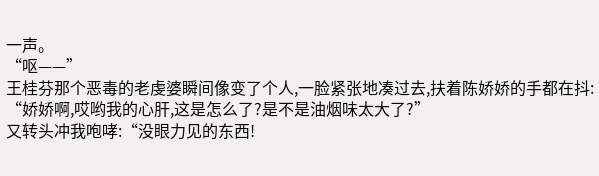一声。
“呕——”
王桂芬那个恶毒的老虔婆瞬间像变了个人,一脸紧张地凑过去,扶着陈娇娇的手都在抖:
“娇娇啊,哎哟我的心肝,这是怎么了?是不是油烟味太大了?”
又转头冲我咆哮:“没眼力见的东西!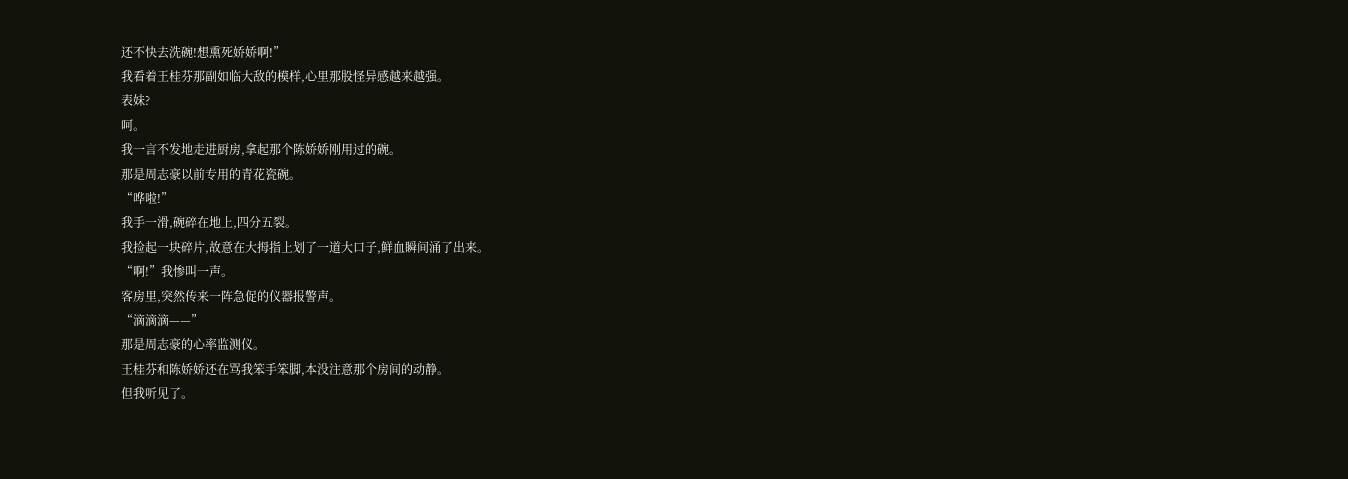还不快去洗碗!想熏死娇娇啊!”
我看着王桂芬那副如临大敌的模样,心里那股怪异感越来越强。
表妹?
呵。
我一言不发地走进厨房,拿起那个陈娇娇刚用过的碗。
那是周志豪以前专用的青花瓷碗。
“哗啦!”
我手一滑,碗碎在地上,四分五裂。
我捡起一块碎片,故意在大拇指上划了一道大口子,鲜血瞬间涌了出来。
“啊!”我惨叫一声。
客房里,突然传来一阵急促的仪器报警声。
“滴滴滴——”
那是周志豪的心率监测仪。
王桂芬和陈娇娇还在骂我笨手笨脚,本没注意那个房间的动静。
但我听见了。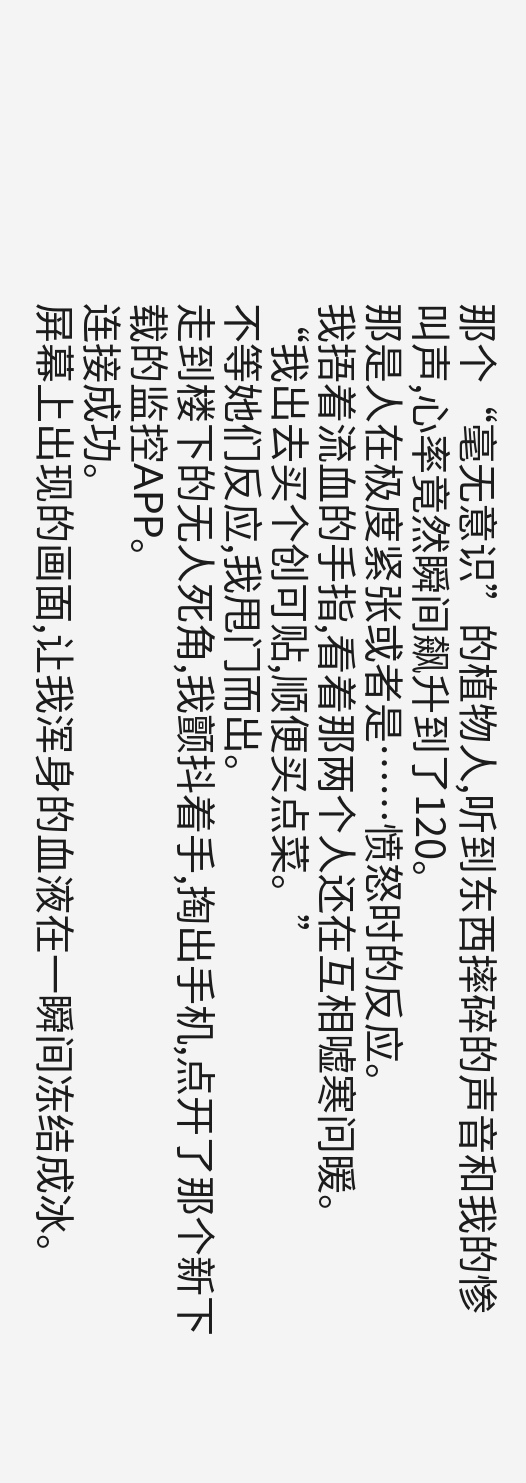那个“毫无意识”的植物人,听到东西摔碎的声音和我的惨叫声,心率竟然瞬间飙升到了120。
那是人在极度紧张或者是……愤怒时的反应。
我捂着流血的手指,看着那两个人还在互相嘘寒问暖。
“我出去买个创可贴,顺便买点菜。”
不等她们反应,我甩门而出。
走到楼下的无人死角,我颤抖着手,掏出手机,点开了那个新下载的监控APP。
连接成功。
屏幕上出现的画面,让我浑身的血液在一瞬间冻结成冰。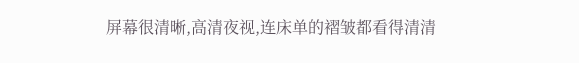屏幕很清晰,高清夜视,连床单的褶皱都看得清清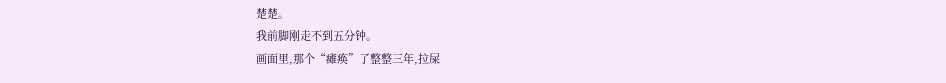楚楚。
我前脚刚走不到五分钟。
画面里,那个“瘫痪”了整整三年,拉屎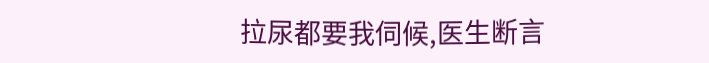拉尿都要我伺候,医生断言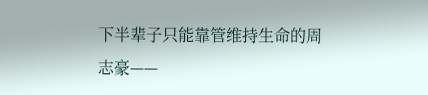下半辈子只能靠管维持生命的周志豪——